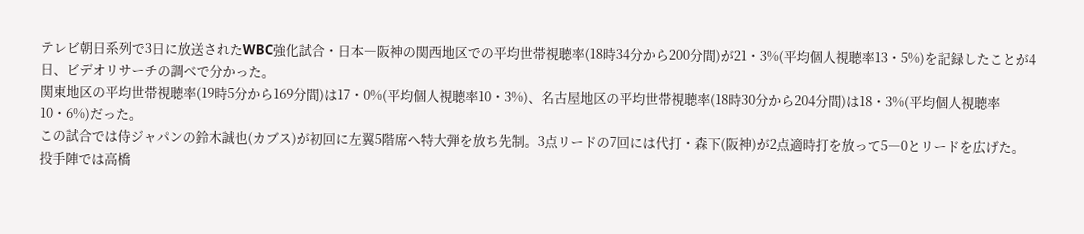テレビ朝日系列で3日に放送されたWBC強化試合・日本―阪神の関西地区での平均世帯視聴率(18時34分から200分間)が21・3%(平均個人視聴率13・5%)を記録したことが4日、ビデオリサーチの調べで分かった。
関東地区の平均世帯視聴率(19時5分から169分間)は17・0%(平均個人視聴率10・3%)、名古屋地区の平均世帯視聴率(18時30分から204分間)は18・3%(平均個人視聴率10・6%)だった。
この試合では侍ジャパンの鈴木誠也(カブス)が初回に左翼5階席へ特大弾を放ち先制。3点リードの7回には代打・森下(阪神)が2点適時打を放って5―0とリードを広げた。
投手陣では高橋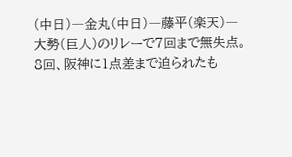(中日)―金丸(中日)―藤平(楽天)―大勢(巨人)のリレーで7回まで無失点。8回、阪神に1点差まで迫られたも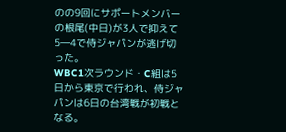のの9回にサポートメンバーの根尾(中日)が3人で抑えて5―4で侍ジャパンが逃げ切った。
WBC1次ラウンド・C組は5日から東京で行われ、侍ジャパンは6日の台湾戦が初戦となる。